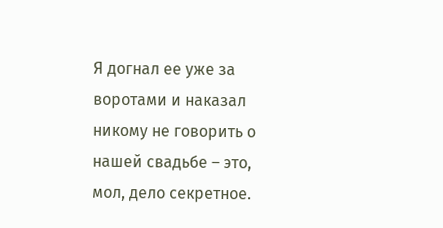Я догнал ее уже за воротами и наказал никому не говорить о нашей свадьбе – это, мол, дело секретное.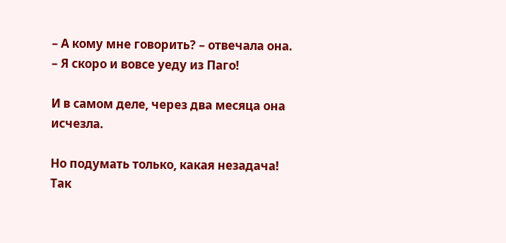– А кому мне говорить? – отвечала она. – Я скоро и вовсе уеду из Паго!

И в самом деле, через два месяца она исчезла.

Но подумать только, какая незадача! Так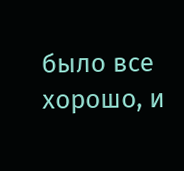было все хорошо, и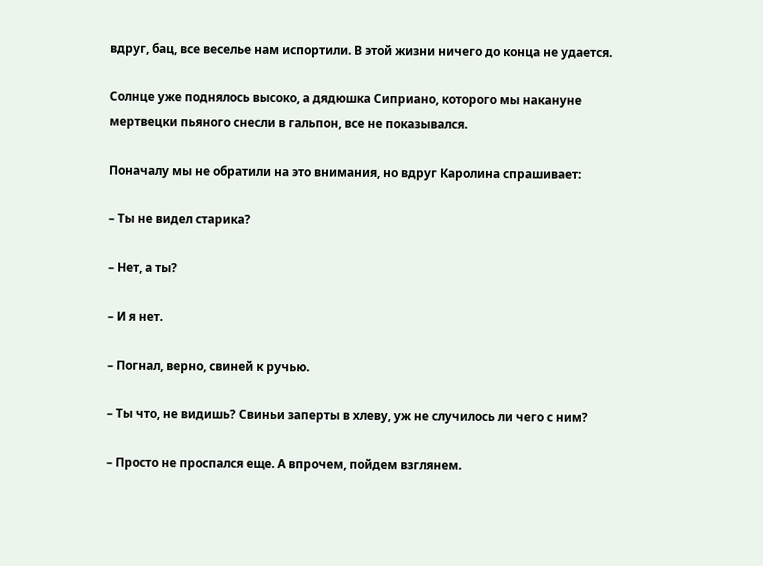вдруг, бац, все веселье нам испортили. В этой жизни ничего до конца не удается.

Солнце уже поднялось высоко, а дядюшка Сиприано, которого мы накануне мертвецки пьяного снесли в гальпон, все не показывался.

Поначалу мы не обратили на это внимания, но вдруг Каролина спрашивает:

– Ты не видел старика?

– Нет, а ты?

– И я нет.

– Погнал, верно, свиней к ручью.

– Ты что, не видишь? Свиньи заперты в хлеву, уж не случилось ли чего с ним?

– Просто не проспался еще. А впрочем, пойдем взглянем.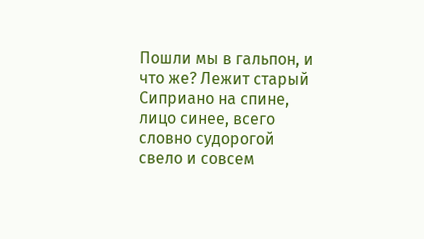Пошли мы в гальпон, и что же? Лежит старый Сиприано на спине, лицо синее, всего словно судорогой свело и совсем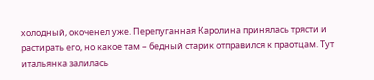холодный, окоченел уже. Перепуганная Каролина принялась трясти и растирать его, но какое там – бедный старик отправился к праотцам. Тут итальянка залилась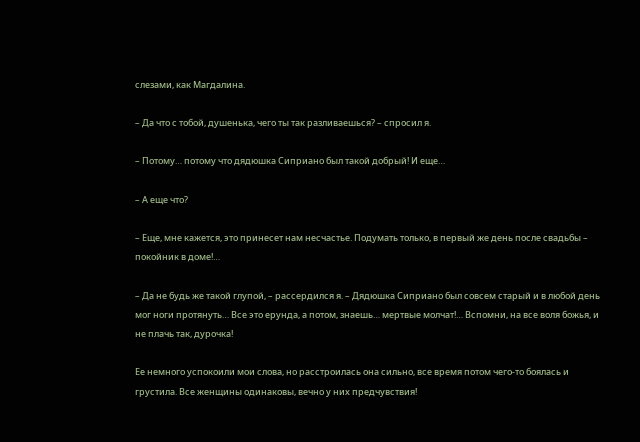слезами, как Магдалина.

– Да что с тобой, душенька, чего ты так разливаешься? – спросил я.

– Потому… потому что дядюшка Сиприано был такой добрый! И еще…

– А еще что?

– Еще, мне кажется, это принесет нам несчастье. Подумать только, в первый же день после свадьбы – покойник в доме!…

– Да не будь же такой глупой, – рассердился я. – Дядюшка Сиприано был совсем старый и в любой день мог ноги протянуть… Все это ерунда, а потом, знаешь… мертвые молчат!… Вспомни, на все воля божья, и не плачь так, дурочка!

Ее немного успокоили мои слова, но расстроилась она сильно, все время потом чего-то боялась и грустила. Все женщины одинаковы, вечно у них предчувствия!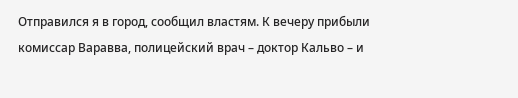Отправился я в город, сообщил властям. К вечеру прибыли комиссар Варавва, полицейский врач – доктор Кальво – и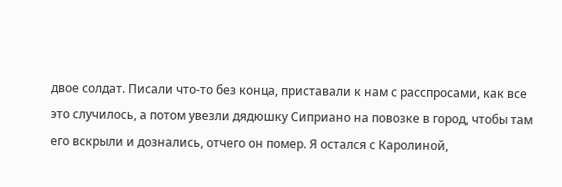двое солдат. Писали что-то без конца, приставали к нам с расспросами, как все это случилось, а потом увезли дядюшку Сиприано на повозке в город, чтобы там его вскрыли и дознались, отчего он помер. Я остался с Каролиной,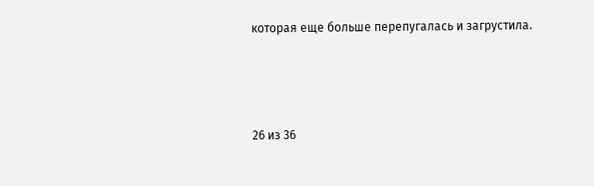которая еще больше перепугалась и загрустила.



26 из 36